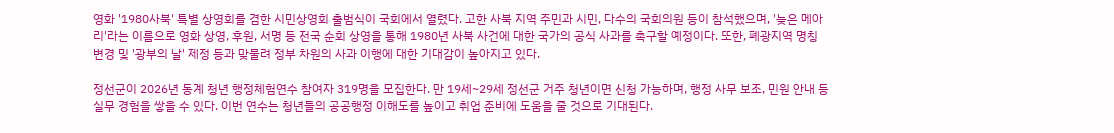영화 '1980사북' 특별 상영회를 겸한 시민상영회 출범식이 국회에서 열렸다. 고한 사북 지역 주민과 시민, 다수의 국회의원 등이 참석했으며, '늦은 메아리'라는 이름으로 영화 상영, 후원, 서명 등 전국 순회 상영을 통해 1980년 사북 사건에 대한 국가의 공식 사과를 촉구할 예정이다. 또한, 폐광지역 명칭 변경 및 '광부의 날' 제정 등과 맞물려 정부 차원의 사과 이행에 대한 기대감이 높아지고 있다.

정선군이 2026년 동계 청년 행정체험연수 참여자 319명을 모집한다. 만 19세~29세 정선군 거주 청년이면 신청 가능하며, 행정 사무 보조, 민원 안내 등 실무 경험을 쌓을 수 있다. 이번 연수는 청년들의 공공행정 이해도를 높이고 취업 준비에 도움을 줄 것으로 기대된다.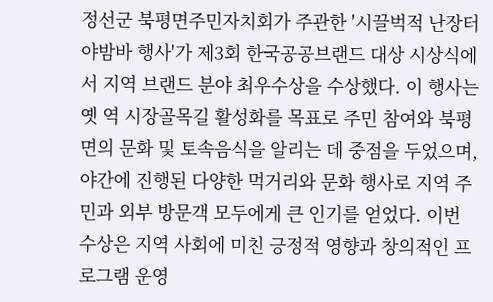정선군 북평면주민자치회가 주관한 '시끌벅적 난장터 야밤바 행사'가 제3회 한국공공브랜드 대상 시상식에서 지역 브랜드 분야 최우수상을 수상했다. 이 행사는 옛 역 시장골목길 활성화를 목표로 주민 참여와 북평면의 문화 및 토속음식을 알리는 데 중점을 두었으며, 야간에 진행된 다양한 먹거리와 문화 행사로 지역 주민과 외부 방문객 모두에게 큰 인기를 얻었다. 이번 수상은 지역 사회에 미친 긍정적 영향과 창의적인 프로그램 운영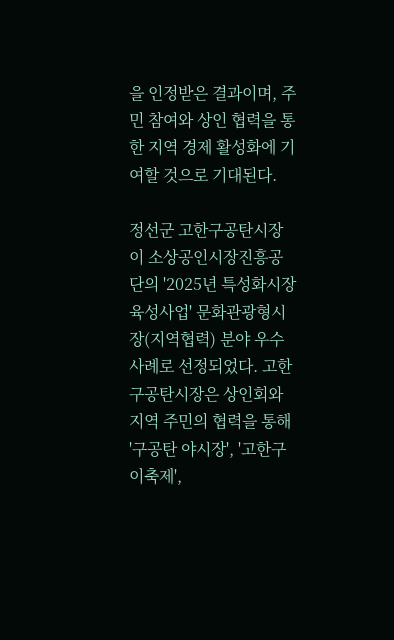을 인정받은 결과이며, 주민 참여와 상인 협력을 통한 지역 경제 활성화에 기여할 것으로 기대된다.

정선군 고한구공탄시장이 소상공인시장진흥공단의 '2025년 특성화시장 육성사업' 문화관광형시장(지역협력) 분야 우수사례로 선정되었다. 고한구공탄시장은 상인회와 지역 주민의 협력을 통해 '구공탄 야시장', '고한구이축제',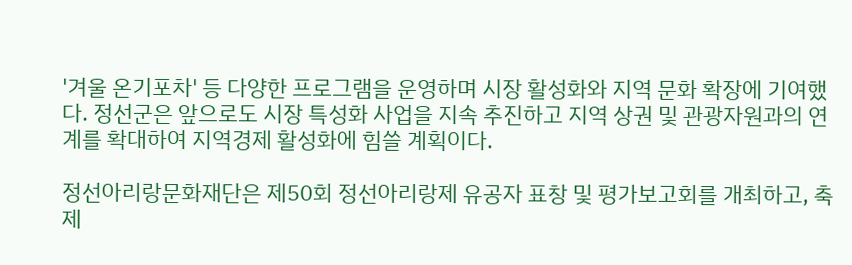'겨울 온기포차' 등 다양한 프로그램을 운영하며 시장 활성화와 지역 문화 확장에 기여했다. 정선군은 앞으로도 시장 특성화 사업을 지속 추진하고 지역 상권 및 관광자원과의 연계를 확대하여 지역경제 활성화에 힘쓸 계획이다.

정선아리랑문화재단은 제50회 정선아리랑제 유공자 표창 및 평가보고회를 개최하고, 축제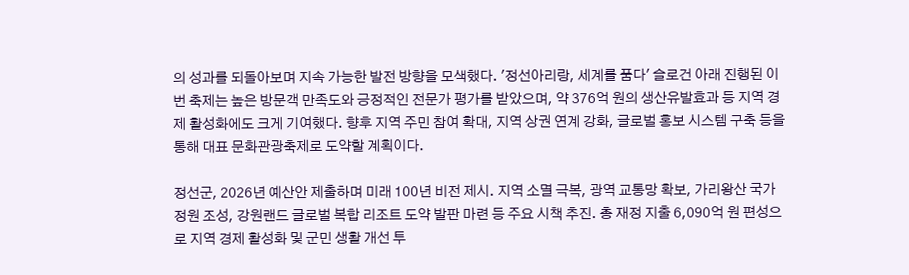의 성과를 되돌아보며 지속 가능한 발전 방향을 모색했다. '정선아리랑, 세계를 품다' 슬로건 아래 진행된 이번 축제는 높은 방문객 만족도와 긍정적인 전문가 평가를 받았으며, 약 376억 원의 생산유발효과 등 지역 경제 활성화에도 크게 기여했다. 향후 지역 주민 참여 확대, 지역 상권 연계 강화, 글로벌 홍보 시스템 구축 등을 통해 대표 문화관광축제로 도약할 계획이다.

정선군, 2026년 예산안 제출하며 미래 100년 비전 제시. 지역 소멸 극복, 광역 교통망 확보, 가리왕산 국가정원 조성, 강원랜드 글로벌 복합 리조트 도약 발판 마련 등 주요 시책 추진. 총 재정 지출 6,090억 원 편성으로 지역 경제 활성화 및 군민 생활 개선 투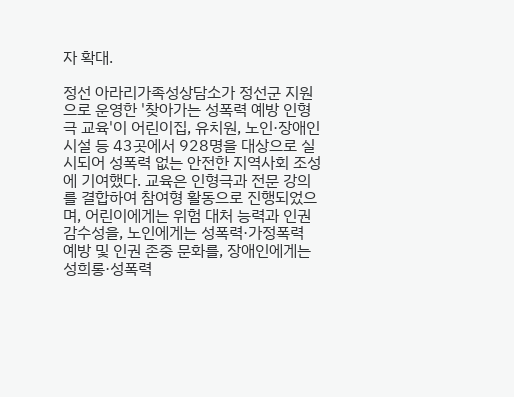자 확대.

정선 아라리가족성상담소가 정선군 지원으로 운영한 '찾아가는 성폭력 예방 인형극 교육'이 어린이집, 유치원, 노인·장애인 시설 등 43곳에서 928명을 대상으로 실시되어 성폭력 없는 안전한 지역사회 조성에 기여했다. 교육은 인형극과 전문 강의를 결합하여 참여형 활동으로 진행되었으며, 어린이에게는 위험 대처 능력과 인권 감수성을, 노인에게는 성폭력·가정폭력 예방 및 인권 존중 문화를, 장애인에게는 성희롱·성폭력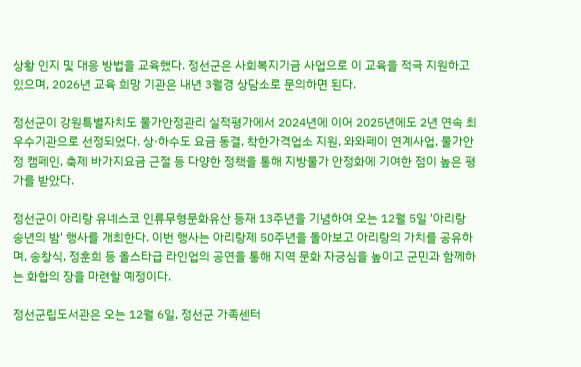상황 인지 및 대응 방법을 교육했다. 정선군은 사회복지기금 사업으로 이 교육을 적극 지원하고 있으며, 2026년 교육 희망 기관은 내년 3월경 상담소로 문의하면 된다.

정선군이 강원특별자치도 물가안정관리 실적평가에서 2024년에 이어 2025년에도 2년 연속 최우수기관으로 선정되었다. 상·하수도 요금 동결, 착한가격업소 지원, 와와페이 연계사업, 물가안정 캠페인, 축제 바가지요금 근절 등 다양한 정책을 통해 지방물가 안정화에 기여한 점이 높은 평가를 받았다.

정선군이 아리랑 유네스코 인류무형문화유산 등재 13주년을 기념하여 오는 12월 5일 '아리랑 송년의 밤' 행사를 개최한다. 이번 행사는 아리랑제 50주년을 돌아보고 아리랑의 가치를 공유하며, 송창식, 정훈희 등 올스타급 라인업의 공연을 통해 지역 문화 자긍심을 높이고 군민과 함께하는 화합의 장을 마련할 예정이다.

정선군립도서관은 오는 12월 6일, 정선군 가족센터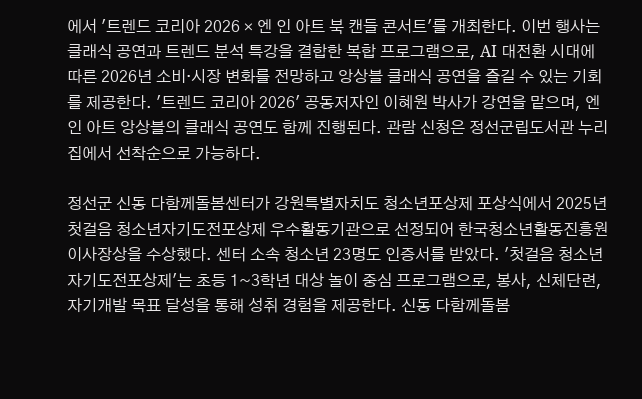에서 '트렌드 코리아 2026 × 엔 인 아트 북 캔들 콘서트'를 개최한다. 이번 행사는 클래식 공연과 트렌드 분석 특강을 결합한 복합 프로그램으로, AI 대전환 시대에 따른 2026년 소비·시장 변화를 전망하고 앙상블 클래식 공연을 즐길 수 있는 기회를 제공한다. '트렌드 코리아 2026' 공동저자인 이혜원 박사가 강연을 맡으며, 엔 인 아트 앙상블의 클래식 공연도 함께 진행된다. 관람 신청은 정선군립도서관 누리집에서 선착순으로 가능하다.

정선군 신동 다함께돌봄센터가 강원특별자치도 청소년포상제 포상식에서 2025년 첫걸음 청소년자기도전포상제 우수활동기관으로 선정되어 한국청소년활동진흥원 이사장상을 수상했다. 센터 소속 청소년 23명도 인증서를 받았다. '첫걸음 청소년자기도전포상제'는 초등 1~3학년 대상 놀이 중심 프로그램으로, 봉사, 신체단련, 자기개발 목표 달성을 통해 성취 경험을 제공한다. 신동 다함께돌봄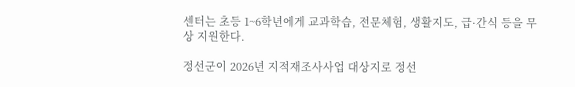센터는 초등 1~6학년에게 교과학습, 전문체험, 생활지도, 급·간식 등을 무상 지원한다.

정선군이 2026년 지적재조사사업 대상지로 정선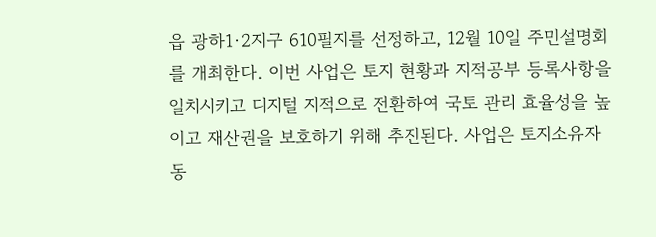읍 광하1·2지구 610필지를 선정하고, 12월 10일 주민설명회를 개최한다. 이번 사업은 토지 현황과 지적공부 등록사항을 일치시키고 디지털 지적으로 전환하여 국토 관리 효율성을 높이고 재산권을 보호하기 위해 추진된다. 사업은 토지소유자 동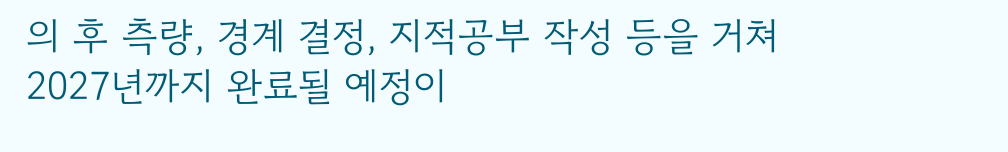의 후 측량, 경계 결정, 지적공부 작성 등을 거쳐 2027년까지 완료될 예정이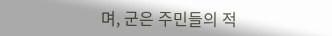며, 군은 주민들의 적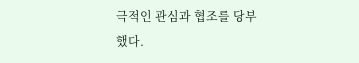극적인 관심과 협조를 당부했다.